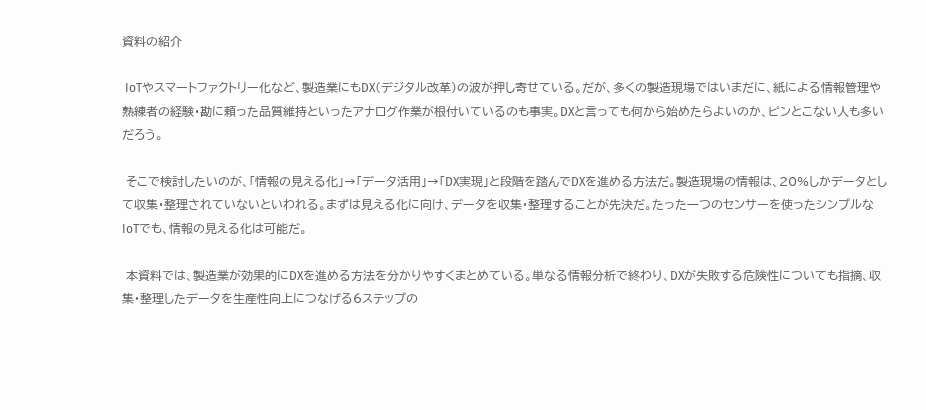資料の紹介

 IoTやスマートファクトリー化など、製造業にもDX(デジタル改革)の波が押し寄せている。だが、多くの製造現場ではいまだに、紙による情報管理や熟練者の経験・勘に頼った品質維持といったアナログ作業が根付いているのも事実。DXと言っても何から始めたらよいのか、ピンとこない人も多いだろう。

 そこで検討したいのが、「情報の見える化」→「データ活用」→「DX実現」と段階を踏んでDXを進める方法だ。製造現場の情報は、20%しかデータとして収集・整理されていないといわれる。まずは見える化に向け、データを収集・整理することが先決だ。たった一つのセンサーを使ったシンプルなIoTでも、情報の見える化は可能だ。

 本資料では、製造業が効果的にDXを進める方法を分かりやすくまとめている。単なる情報分析で終わり、DXが失敗する危険性についても指摘、収集・整理したデータを生産性向上につなげる6ステップの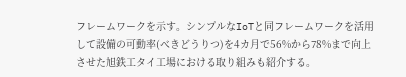フレームワークを示す。シンプルなIoTと同フレームワークを活用して設備の可動率(べきどうりつ)を4カ月で56%から78%まで向上させた旭鉄工タイ工場における取り組みも紹介する。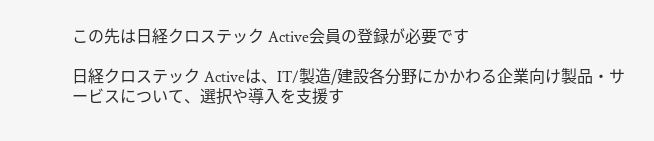この先は日経クロステック Active会員の登録が必要です

日経クロステック Activeは、IT/製造/建設各分野にかかわる企業向け製品・サービスについて、選択や導入を支援す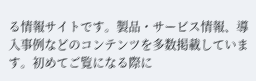る情報サイトです。製品・サービス情報、導入事例などのコンテンツを多数掲載しています。初めてご覧になる際に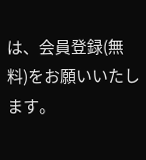は、会員登録(無料)をお願いいたします。